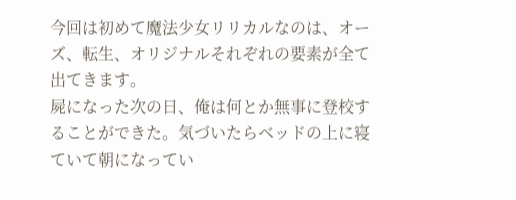今回は初めて魔法少女リリカルなのは、オーズ、転生、オリジナルそれぞれの要素が全て出てきます。
屍になった次の日、俺は何とか無事に登校することができた。気づいたらベッドの上に寝ていて朝になってい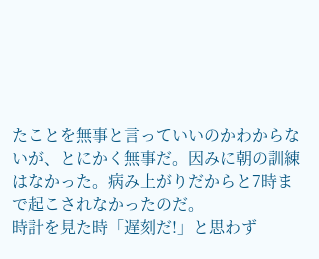たことを無事と言っていいのかわからないが、とにかく無事だ。因みに朝の訓練はなかった。病み上がりだからと7時まで起こされなかったのだ。
時計を見た時「遅刻だ!」と思わず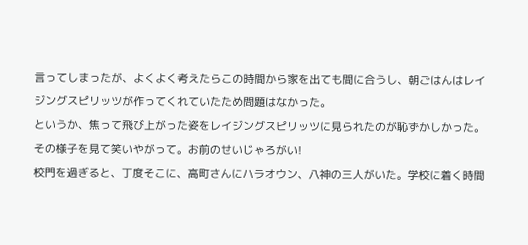言ってしまったが、よくよく考えたらこの時間から家を出ても間に合うし、朝ごはんはレイジングスピリッツが作ってくれていたため問題はなかった。
というか、焦って飛び上がった姿をレイジングスピリッツに見られたのが恥ずかしかった。その様子を見て笑いやがって。お前のせいじゃろがい!
校門を過ぎると、丁度そこに、高町さんにハラオウン、八神の三人がいた。学校に着く時間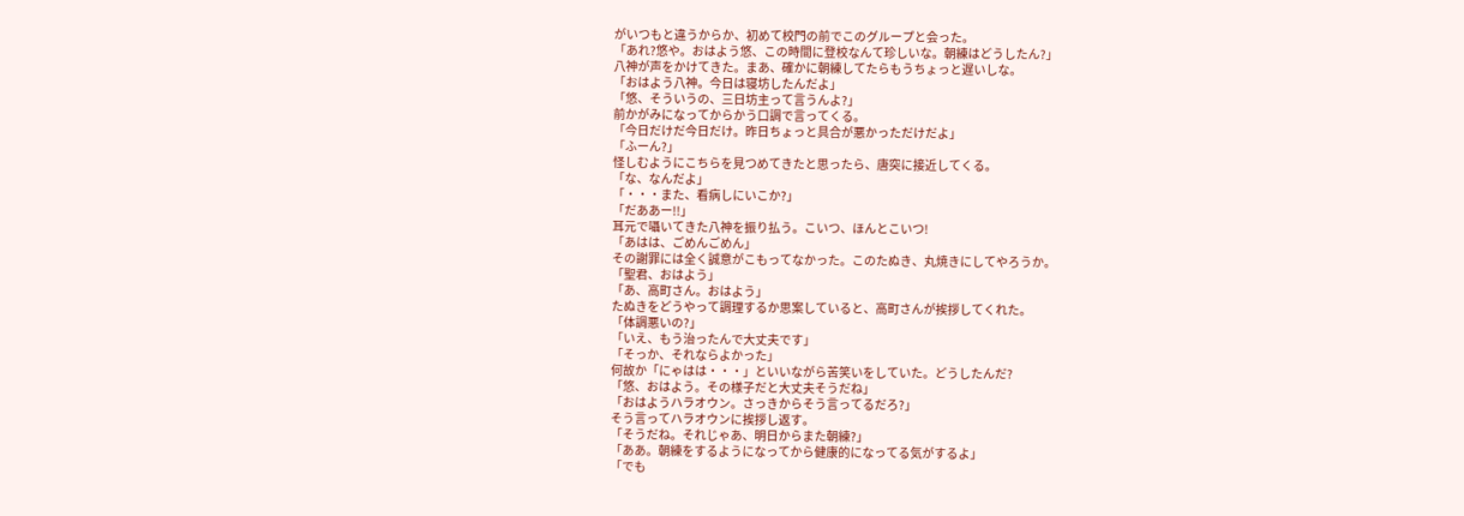がいつもと違うからか、初めて校門の前でこのグループと会った。
「あれ?悠や。おはよう悠、この時間に登校なんて珍しいな。朝練はどうしたん?」
八神が声をかけてきた。まあ、確かに朝練してたらもうちょっと遅いしな。
「おはよう八神。今日は寝坊したんだよ」
「悠、そういうの、三日坊主って言うんよ?」
前かがみになってからかう口調で言ってくる。
「今日だけだ今日だけ。昨日ちょっと具合が悪かっただけだよ」
「ふーん?」
怪しむようにこちらを見つめてきたと思ったら、唐突に接近してくる。
「な、なんだよ」
「・・・また、看病しにいこか?」
「だああー!!」
耳元で囁いてきた八神を振り払う。こいつ、ほんとこいつ!
「あはは、ごめんごめん」
その謝罪には全く誠意がこもってなかった。このたぬき、丸焼きにしてやろうか。
「聖君、おはよう」
「あ、高町さん。おはよう」
たぬきをどうやって調理するか思案していると、高町さんが挨拶してくれた。
「体調悪いの?」
「いえ、もう治ったんで大丈夫です」
「そっか、それならよかった」
何故か「にゃはは・・・」といいながら苦笑いをしていた。どうしたんだ?
「悠、おはよう。その様子だと大丈夫そうだね」
「おはようハラオウン。さっきからそう言ってるだろ?」
そう言ってハラオウンに挨拶し返す。
「そうだね。それじゃあ、明日からまた朝練?」
「ああ。朝練をするようになってから健康的になってる気がするよ」
「でも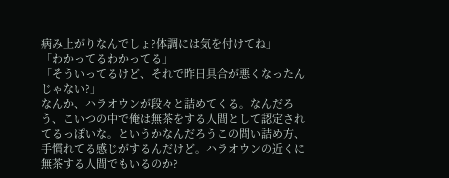病み上がりなんでしょ?体調には気を付けてね」
「わかってるわかってる」
「そういってるけど、それで昨日具合が悪くなったんじゃない?」
なんか、ハラオウンが段々と詰めてくる。なんだろう、こいつの中で俺は無茶をする人間として認定されてるっぽいな。というかなんだろうこの問い詰め方、手慣れてる感じがするんだけど。ハラオウンの近くに無茶する人間でもいるのか?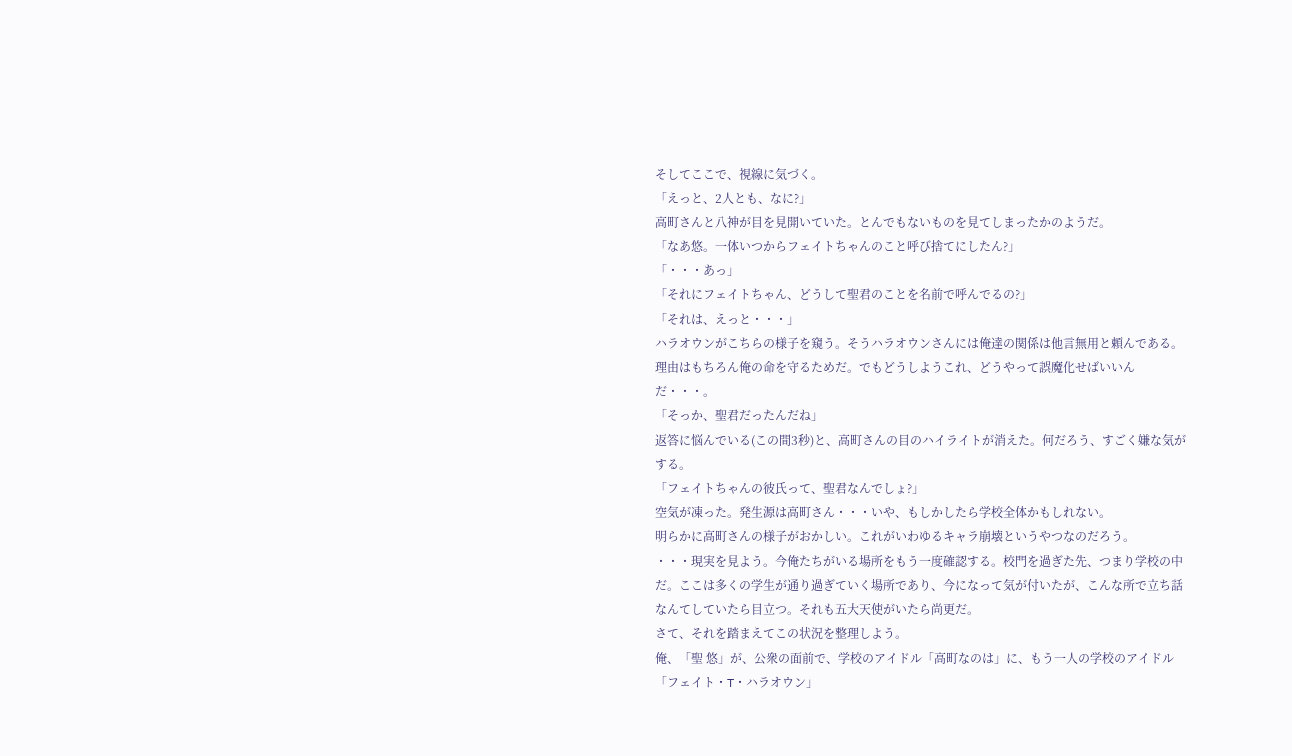そしてここで、視線に気づく。
「えっと、2人とも、なに?」
高町さんと八神が目を見開いていた。とんでもないものを見てしまったかのようだ。
「なあ悠。一体いつからフェイトちゃんのこと呼び捨てにしたん?」
「・・・あっ」
「それにフェイトちゃん、どうして聖君のことを名前で呼んでるの?」
「それは、えっと・・・」
ハラオウンがこちらの様子を窺う。そうハラオウンさんには俺達の関係は他言無用と頼んである。理由はもちろん俺の命を守るためだ。でもどうしようこれ、どうやって誤魔化せばいいんだ・・・。
「そっか、聖君だったんだね」
返答に悩んでいる(この間3秒)と、高町さんの目のハイライトが消えた。何だろう、すごく嫌な気がする。
「フェイトちゃんの彼氏って、聖君なんでしょ?」
空気が凍った。発生源は高町さん・・・いや、もしかしたら学校全体かもしれない。
明らかに高町さんの様子がおかしい。これがいわゆるキャラ崩壊というやつなのだろう。
・・・現実を見よう。今俺たちがいる場所をもう一度確認する。校門を過ぎた先、つまり学校の中だ。ここは多くの学生が通り過ぎていく場所であり、今になって気が付いたが、こんな所で立ち話なんてしていたら目立つ。それも五大天使がいたら尚更だ。
さて、それを踏まえてこの状況を整理しよう。
俺、「聖 悠」が、公衆の面前で、学校のアイドル「高町なのは」に、もう一人の学校のアイドル「フェイト・T・ハラオウン」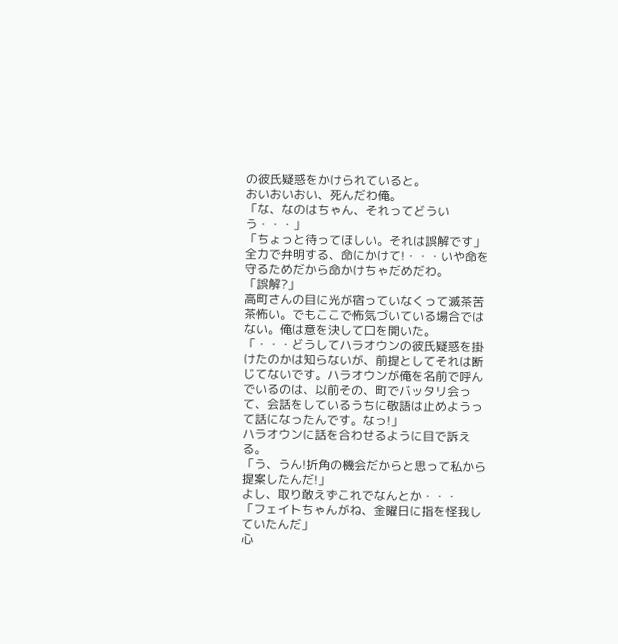の彼氏疑惑をかけられていると。
おいおいおい、死んだわ俺。
「な、なのはちゃん、それってどういう・・・」
「ちょっと待ってほしい。それは誤解です」
全力で弁明する、命にかけて!・・・いや命を守るためだから命かけちゃだめだわ。
「誤解?」
高町さんの目に光が宿っていなくって滅茶苦茶怖い。でもここで怖気づいている場合ではない。俺は意を決して口を開いた。
「・・・どうしてハラオウンの彼氏疑惑を掛けたのかは知らないが、前提としてそれは断じてないです。ハラオウンが俺を名前で呼んでいるのは、以前その、町でバッタリ会って、会話をしているうちに敬語は止めようって話になったんです。なっ!」
ハラオウンに話を合わせるように目で訴える。
「う、うん!折角の機会だからと思って私から提案したんだ!」
よし、取り敢えずこれでなんとか・・・
「フェイトちゃんがね、金曜日に指を怪我していたんだ」
心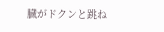臓がドクンと跳ね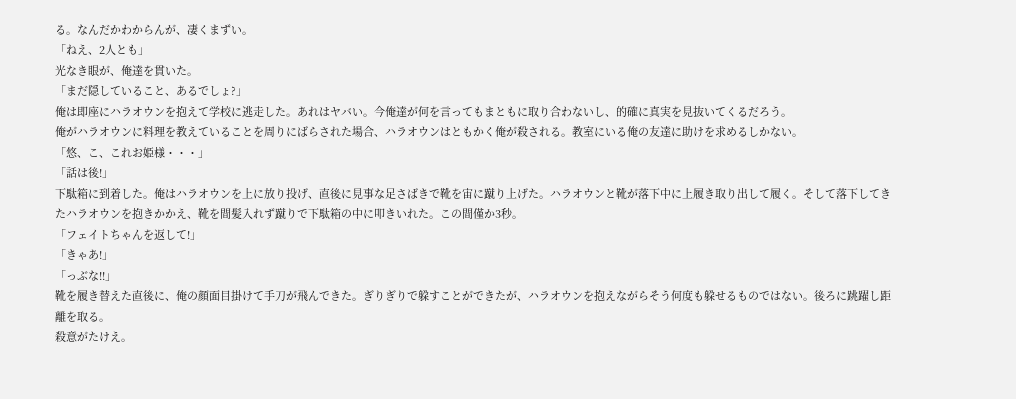る。なんだかわからんが、凄くまずい。
「ねえ、2人とも」
光なき眼が、俺達を貫いた。
「まだ隠していること、あるでしょ?」
俺は即座にハラオウンを抱えて学校に逃走した。あれはヤバい。今俺達が何を言ってもまともに取り合わないし、的確に真実を見抜いてくるだろう。
俺がハラオウンに料理を教えていることを周りにばらされた場合、ハラオウンはともかく俺が殺される。教室にいる俺の友達に助けを求めるしかない。
「悠、こ、これお姫様・・・」
「話は後!」
下駄箱に到着した。俺はハラオウンを上に放り投げ、直後に見事な足さばきで靴を宙に蹴り上げた。ハラオウンと靴が落下中に上履き取り出して履く。そして落下してきたハラオウンを抱きかかえ、靴を間髪入れず蹴りで下駄箱の中に叩きいれた。この間僅か3秒。
「フェイトちゃんを返して!」
「きゃあ!」
「っぶな!!」
靴を履き替えた直後に、俺の顔面目掛けて手刀が飛んできた。ぎりぎりで躱すことができたが、ハラオウンを抱えながらそう何度も躱せるものではない。後ろに跳躍し距離を取る。
殺意がたけえ。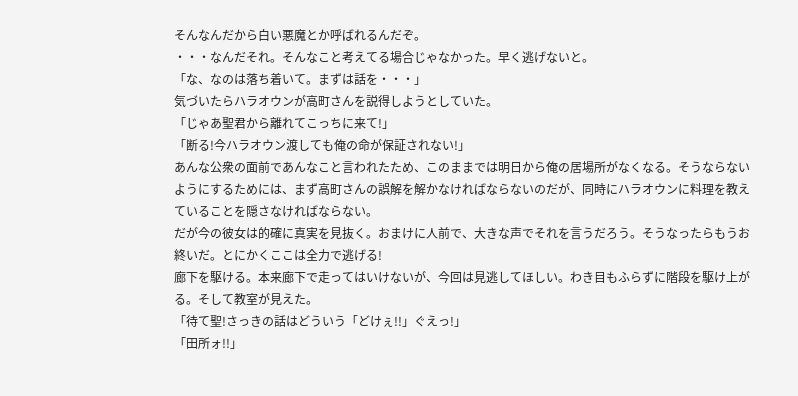そんなんだから白い悪魔とか呼ばれるんだぞ。
・・・なんだそれ。そんなこと考えてる場合じゃなかった。早く逃げないと。
「な、なのは落ち着いて。まずは話を・・・」
気づいたらハラオウンが高町さんを説得しようとしていた。
「じゃあ聖君から離れてこっちに来て!」
「断る!今ハラオウン渡しても俺の命が保証されない!」
あんな公衆の面前であんなこと言われたため、このままでは明日から俺の居場所がなくなる。そうならないようにするためには、まず高町さんの誤解を解かなければならないのだが、同時にハラオウンに料理を教えていることを隠さなければならない。
だが今の彼女は的確に真実を見抜く。おまけに人前で、大きな声でそれを言うだろう。そうなったらもうお終いだ。とにかくここは全力で逃げる!
廊下を駆ける。本来廊下で走ってはいけないが、今回は見逃してほしい。わき目もふらずに階段を駆け上がる。そして教室が見えた。
「待て聖!さっきの話はどういう「どけぇ!!」ぐえっ!」
「田所ォ!!」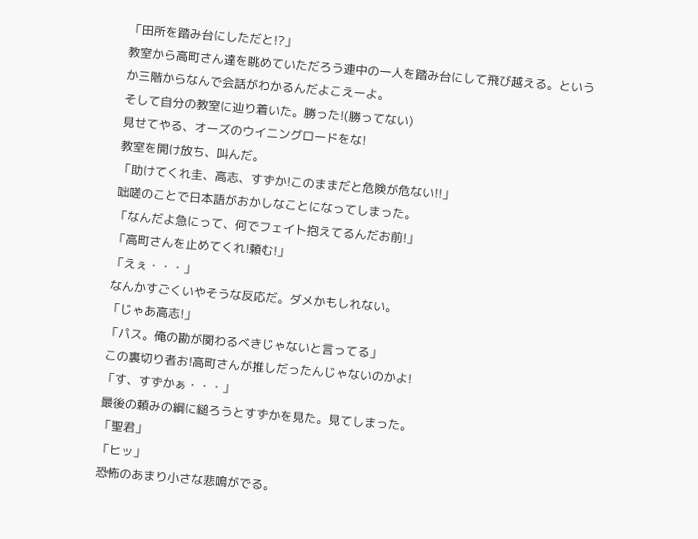「田所を踏み台にしただと!?」
教室から高町さん達を眺めていただろう連中の一人を踏み台にして飛び越える。というか三階からなんで会話がわかるんだよこえーよ。
そして自分の教室に辿り着いた。勝った!(勝ってない)
見せてやる、オーズのウイニングロードをな!
教室を開け放ち、叫んだ。
「助けてくれ圭、高志、すずか!このままだと危険が危ない!!」
咄嗟のことで日本語がおかしなことになってしまった。
「なんだよ急にって、何でフェイト抱えてるんだお前!」
「高町さんを止めてくれ!頼む!」
「えぇ・・・」
なんかすごくいやそうな反応だ。ダメかもしれない。
「じゃあ高志!」
「パス。俺の勘が関わるべきじゃないと言ってる」
この裏切り者お!高町さんが推しだったんじゃないのかよ!
「す、すずかぁ・・・」
最後の頼みの綱に縋ろうとすずかを見た。見てしまった。
「聖君」
「ヒッ」
恐怖のあまり小さな悲鳴がでる。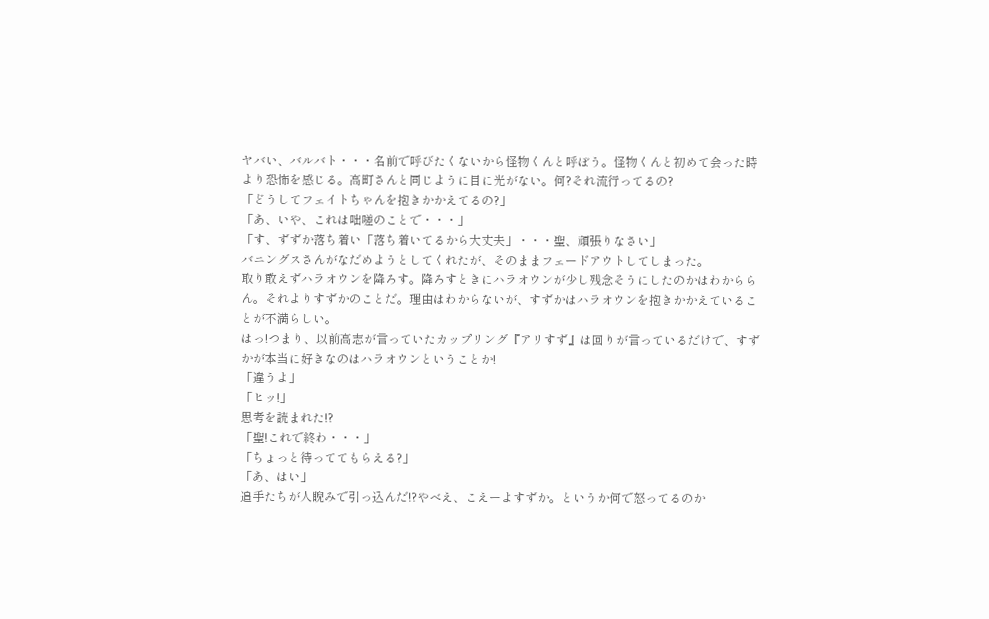ヤバい、バルバト・・・名前で呼びたくないから怪物くんと呼ぼう。怪物くんと初めて会った時より恐怖を感じる。高町さんと同じように目に光がない。何?それ流行ってるの?
「どうしてフェイトちゃんを抱きかかえてるの?」
「あ、いや、これは咄嗟のことで・・・」
「す、ずずか落ち着い「落ち着いてるから大丈夫」・・・聖、頑張りなさい」
バニングスさんがなだめようとしてくれたが、そのままフェードアウトしてしまった。
取り敢えずハラオウンを降ろす。降ろすときにハラオウンが少し残念そうにしたのかはわかららん。それよりすずかのことだ。理由はわからないが、すずかはハラオウンを抱きかかえていることが不満らしい。
はっ!つまり、以前高志が言っていたカップリング『アリすず』は回りが言っているだけで、すずかが本当に好きなのはハラオウンということか!
「違うよ」
「ヒッ!」
思考を読まれた!?
「聖!これで終わ・・・」
「ちょっと待っててもらえる?」
「あ、はい」
追手たちが人睨みで引っ込んだ!?やべえ、こえーよすずか。というか何で怒ってるのか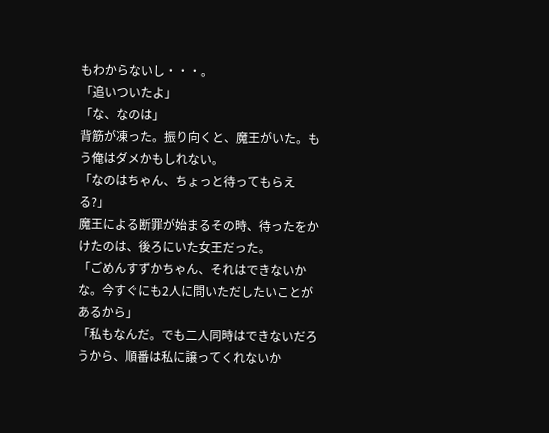もわからないし・・・。
「追いついたよ」
「な、なのは」
背筋が凍った。振り向くと、魔王がいた。もう俺はダメかもしれない。
「なのはちゃん、ちょっと待ってもらえる?」
魔王による断罪が始まるその時、待ったをかけたのは、後ろにいた女王だった。
「ごめんすずかちゃん、それはできないかな。今すぐにも2人に問いただしたいことがあるから」
「私もなんだ。でも二人同時はできないだろうから、順番は私に譲ってくれないか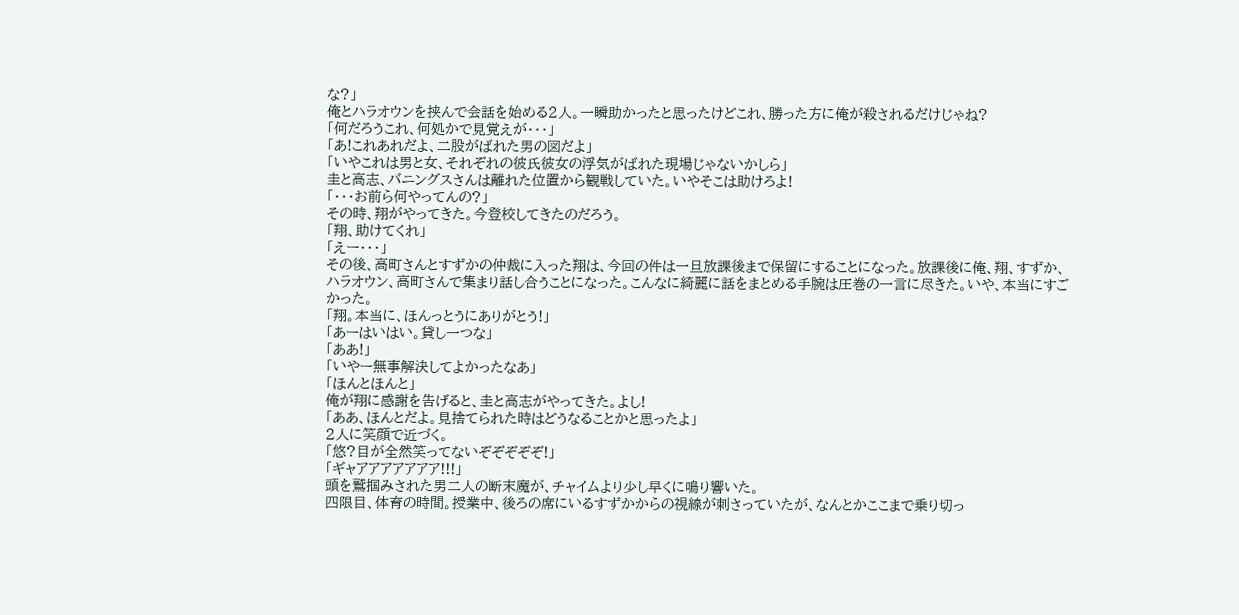な?」
俺とハラオウンを挟んで会話を始める2人。一瞬助かったと思ったけどこれ、勝った方に俺が殺されるだけじゃね?
「何だろうこれ、何処かで見覚えが・・・」
「あ!これあれだよ、二股がばれた男の図だよ」
「いやこれは男と女、それぞれの彼氏彼女の浮気がばれた現場じゃないかしら」
圭と高志、バニングスさんは離れた位置から観戦していた。いやそこは助けろよ!
「・・・お前ら何やってんの?」
その時、翔がやってきた。今登校してきたのだろう。
「翔、助けてくれ」
「えー・・・」
その後、高町さんとすずかの仲裁に入った翔は、今回の件は一旦放課後まで保留にすることになった。放課後に俺、翔、すずか、ハラオウン、高町さんで集まり話し合うことになった。こんなに綺麗に話をまとめる手腕は圧巻の一言に尽きた。いや、本当にすごかった。
「翔。本当に、ほんっとうにありがとう!」
「あーはいはい。貸し一つな」
「ああ!」
「いやー無事解決してよかったなあ」
「ほんとほんと」
俺が翔に感謝を告げると、圭と高志がやってきた。よし!
「ああ、ほんとだよ。見捨てられた時はどうなることかと思ったよ」
2人に笑顔で近づく。
「悠?目が全然笑ってないぞぞぞぞぞ!」
「ギャアアアアアアア!!!」
頭を鷲掴みされた男二人の断末魔が、チャイムより少し早くに鳴り響いた。
四限目、体育の時間。授業中、後ろの席にいるすずかからの視線が刺さっていたが、なんとかここまで乗り切っ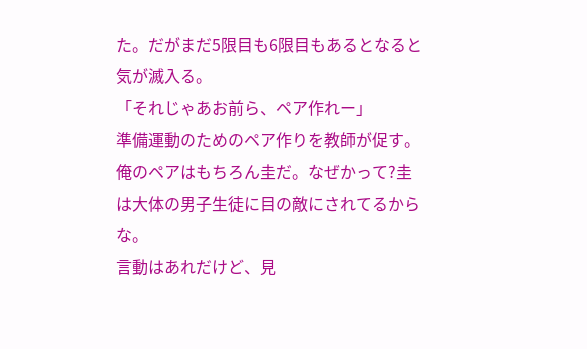た。だがまだ5限目も6限目もあるとなると気が滅入る。
「それじゃあお前ら、ペア作れー」
準備運動のためのペア作りを教師が促す。俺のペアはもちろん圭だ。なぜかって?圭は大体の男子生徒に目の敵にされてるからな。
言動はあれだけど、見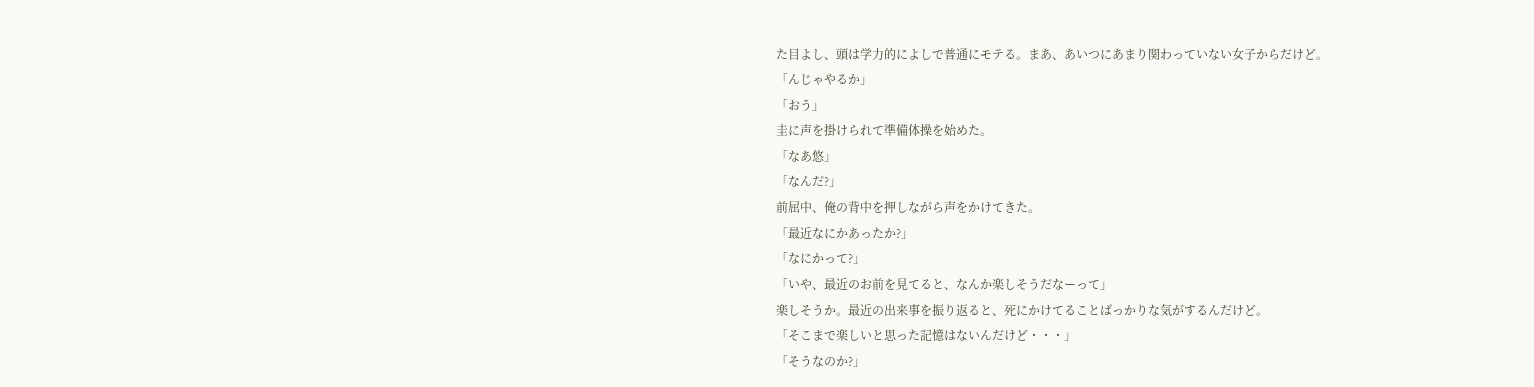た目よし、頭は学力的によしで普通にモテる。まあ、あいつにあまり関わっていない女子からだけど。
「んじゃやるか」
「おう」
圭に声を掛けられて準備体操を始めた。
「なあ悠」
「なんだ?」
前屈中、俺の背中を押しながら声をかけてきた。
「最近なにかあったか?」
「なにかって?」
「いや、最近のお前を見てると、なんか楽しそうだなーって」
楽しそうか。最近の出来事を振り返ると、死にかけてることばっかりな気がするんだけど。
「そこまで楽しいと思った記憶はないんだけど・・・」
「そうなのか?」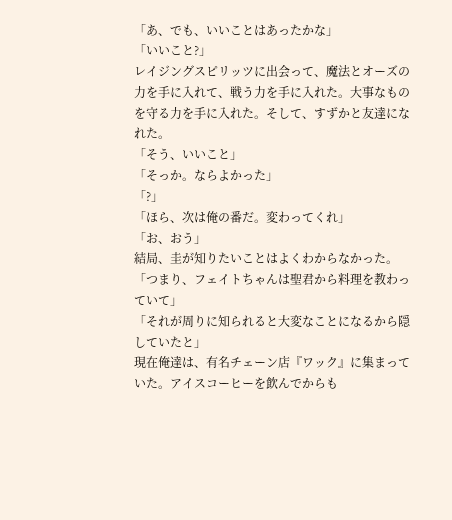「あ、でも、いいことはあったかな」
「いいこと?」
レイジングスピリッツに出会って、魔法とオーズの力を手に入れて、戦う力を手に入れた。大事なものを守る力を手に入れた。そして、すずかと友達になれた。
「そう、いいこと」
「そっか。ならよかった」
「?」
「ほら、次は俺の番だ。変わってくれ」
「お、おう」
結局、圭が知りたいことはよくわからなかった。
「つまり、フェイトちゃんは聖君から料理を教わっていて」
「それが周りに知られると大変なことになるから隠していたと」
現在俺達は、有名チェーン店『ワック』に集まっていた。アイスコーヒーを飲んでからも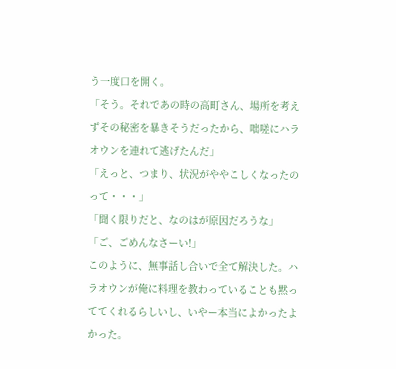う一度口を開く。
「そう。それであの時の高町さん、場所を考えずその秘密を暴きそうだったから、咄嗟にハラオウンを連れて逃げたんだ」
「えっと、つまり、状況がややこしくなったのって・・・」
「聞く限りだと、なのはが原因だろうな」
「ご、ごめんなさーい!」
このように、無事話し合いで全て解決した。ハラオウンが俺に料理を教わっていることも黙っててくれるらしいし、いやー本当によかったよかった。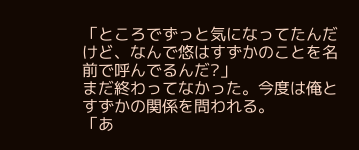「ところでずっと気になってたんだけど、なんで悠はすずかのことを名前で呼んでるんだ?」
まだ終わってなかった。今度は俺とすずかの関係を問われる。
「あ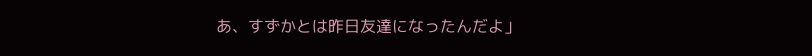あ、すずかとは昨日友達になったんだよ」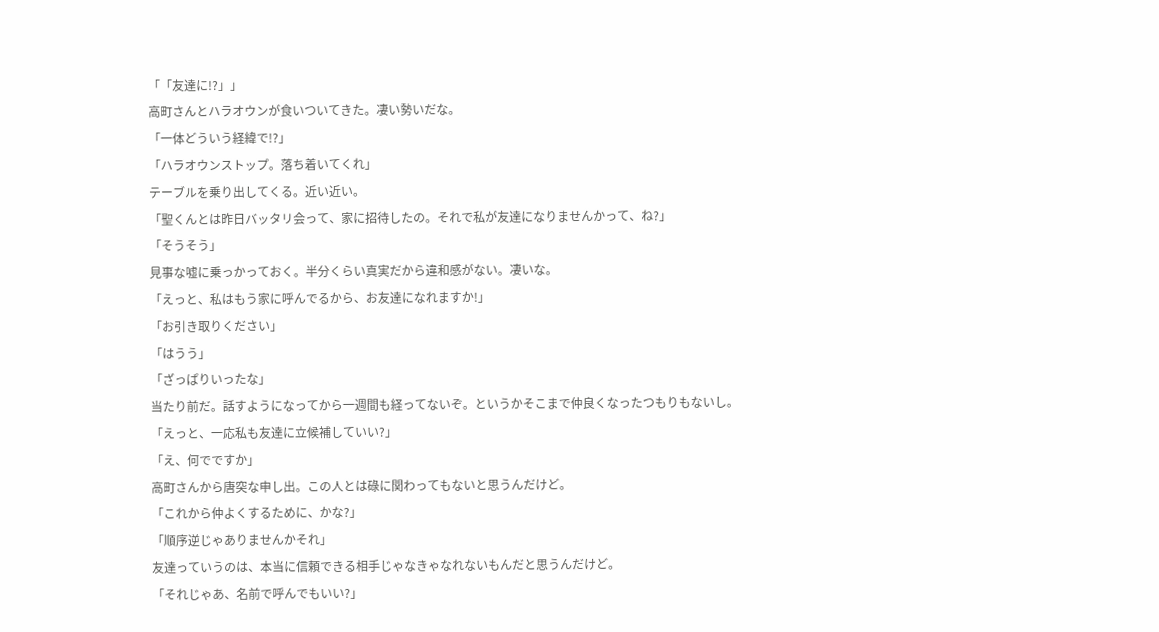「「友達に!?」」
高町さんとハラオウンが食いついてきた。凄い勢いだな。
「一体どういう経緯で!?」
「ハラオウンストップ。落ち着いてくれ」
テーブルを乗り出してくる。近い近い。
「聖くんとは昨日バッタリ会って、家に招待したの。それで私が友達になりませんかって、ね?」
「そうそう」
見事な嘘に乗っかっておく。半分くらい真実だから違和感がない。凄いな。
「えっと、私はもう家に呼んでるから、お友達になれますか!」
「お引き取りください」
「はうう」
「ざっぱりいったな」
当たり前だ。話すようになってから一週間も経ってないぞ。というかそこまで仲良くなったつもりもないし。
「えっと、一応私も友達に立候補していい?」
「え、何でですか」
高町さんから唐突な申し出。この人とは碌に関わってもないと思うんだけど。
「これから仲よくするために、かな?」
「順序逆じゃありませんかそれ」
友達っていうのは、本当に信頼できる相手じゃなきゃなれないもんだと思うんだけど。
「それじゃあ、名前で呼んでもいい?」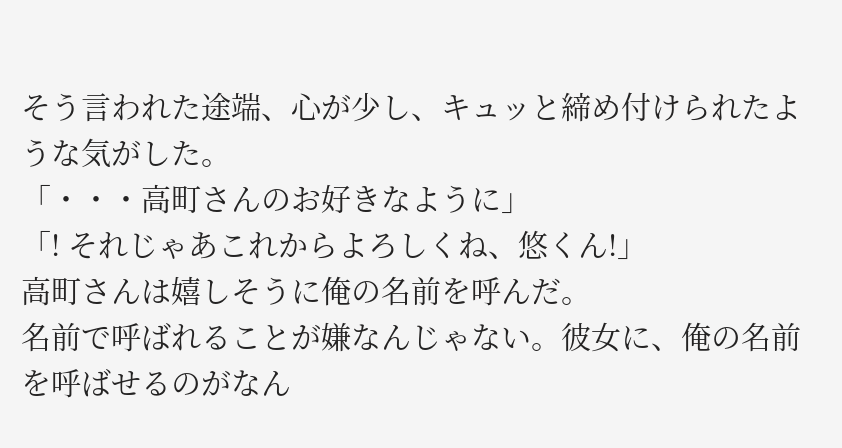そう言われた途端、心が少し、キュッと締め付けられたような気がした。
「・・・高町さんのお好きなように」
「! それじゃあこれからよろしくね、悠くん!」
高町さんは嬉しそうに俺の名前を呼んだ。
名前で呼ばれることが嫌なんじゃない。彼女に、俺の名前を呼ばせるのがなん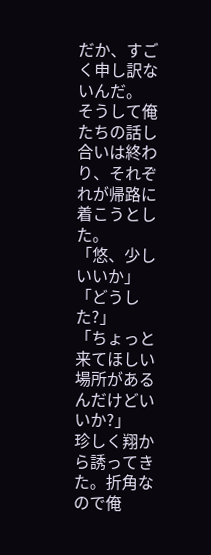だか、すごく申し訳ないんだ。
そうして俺たちの話し合いは終わり、それぞれが帰路に着こうとした。
「悠、少しいいか」
「どうした?」
「ちょっと来てほしい場所があるんだけどいいか?」
珍しく翔から誘ってきた。折角なので俺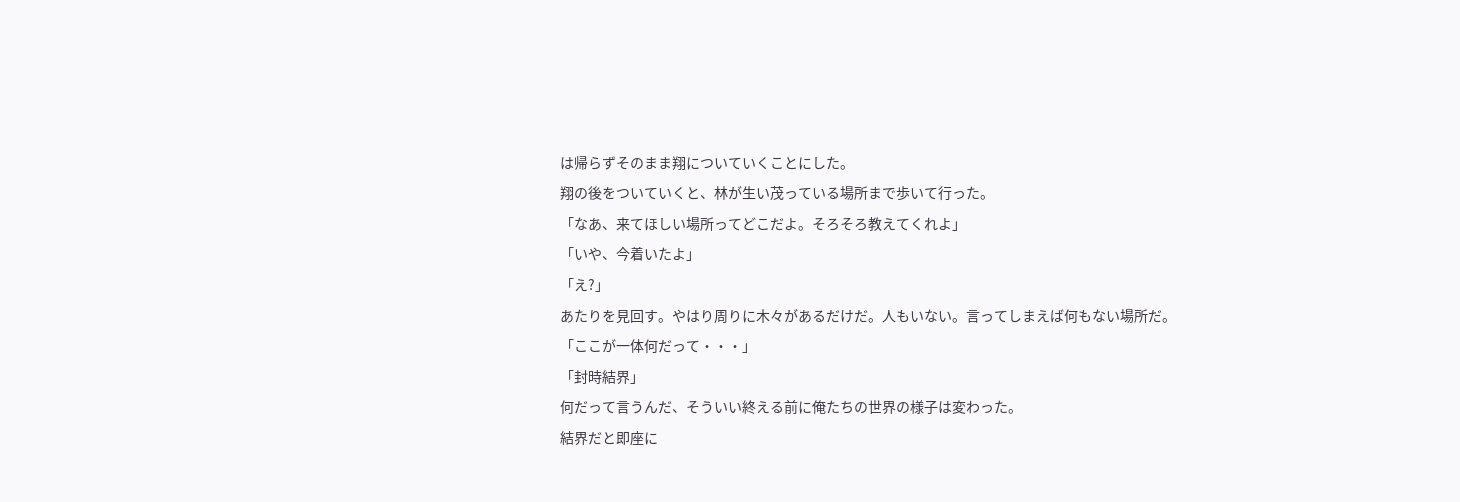は帰らずそのまま翔についていくことにした。
翔の後をついていくと、林が生い茂っている場所まで歩いて行った。
「なあ、来てほしい場所ってどこだよ。そろそろ教えてくれよ」
「いや、今着いたよ」
「え?」
あたりを見回す。やはり周りに木々があるだけだ。人もいない。言ってしまえば何もない場所だ。
「ここが一体何だって・・・」
「封時結界」
何だって言うんだ、そういい終える前に俺たちの世界の様子は変わった。
結界だと即座に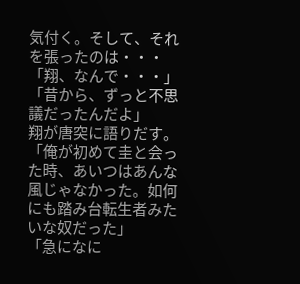気付く。そして、それを張ったのは・・・
「翔、なんで・・・」
「昔から、ずっと不思議だったんだよ」
翔が唐突に語りだす。
「俺が初めて圭と会った時、あいつはあんな風じゃなかった。如何にも踏み台転生者みたいな奴だった」
「急になに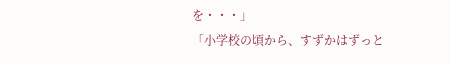を・・・」
「小学校の頃から、すずかはずっと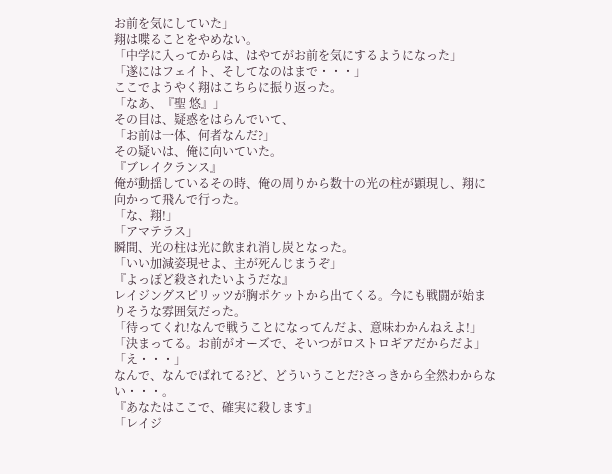お前を気にしていた」
翔は喋ることをやめない。
「中学に入ってからは、はやてがお前を気にするようになった」
「遂にはフェイト、そしてなのはまで・・・」
ここでようやく翔はこちらに振り返った。
「なあ、『聖 悠』」
その目は、疑惑をはらんでいて、
「お前は一体、何者なんだ?」
その疑いは、俺に向いていた。
『ブレイクランス』
俺が動揺しているその時、俺の周りから数十の光の柱が顕現し、翔に向かって飛んで行った。
「な、翔!」
「アマテラス」
瞬間、光の柱は光に飲まれ消し炭となった。
「いい加減姿現せよ、主が死んじまうぞ」
『よっぽど殺されたいようだな』
レイジングスピリッツが胸ポケットから出てくる。今にも戦闘が始まりそうな雰囲気だった。
「待ってくれ!なんで戦うことになってんだよ、意味わかんねえよ!」
「決まってる。お前がオーズで、そいつがロストロギアだからだよ」
「え・・・」
なんで、なんでばれてる?ど、どういうことだ?さっきから全然わからない・・・。
『あなたはここで、確実に殺します』
「レイジ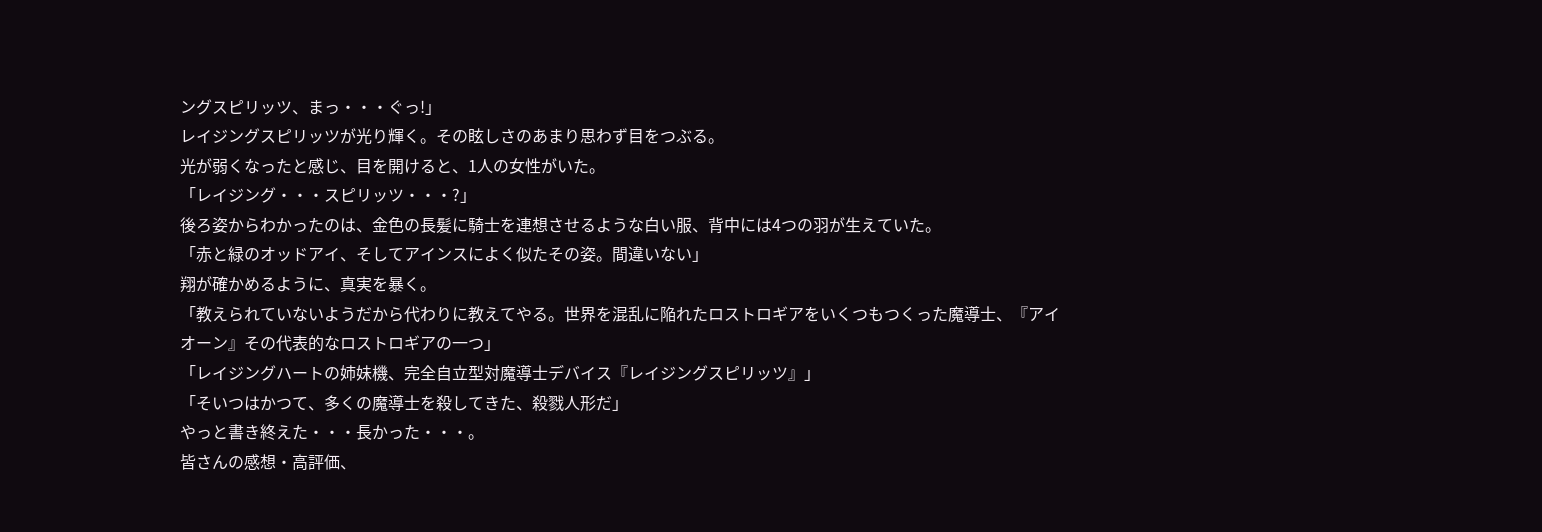ングスピリッツ、まっ・・・ぐっ!」
レイジングスピリッツが光り輝く。その眩しさのあまり思わず目をつぶる。
光が弱くなったと感じ、目を開けると、1人の女性がいた。
「レイジング・・・スピリッツ・・・?」
後ろ姿からわかったのは、金色の長髪に騎士を連想させるような白い服、背中には4つの羽が生えていた。
「赤と緑のオッドアイ、そしてアインスによく似たその姿。間違いない」
翔が確かめるように、真実を暴く。
「教えられていないようだから代わりに教えてやる。世界を混乱に陥れたロストロギアをいくつもつくった魔導士、『アイオーン』その代表的なロストロギアの一つ」
「レイジングハートの姉妹機、完全自立型対魔導士デバイス『レイジングスピリッツ』」
「そいつはかつて、多くの魔導士を殺してきた、殺戮人形だ」
やっと書き終えた・・・長かった・・・。
皆さんの感想・高評価、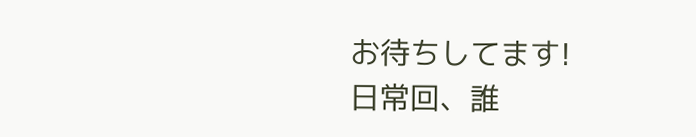お待ちしてます!
日常回、誰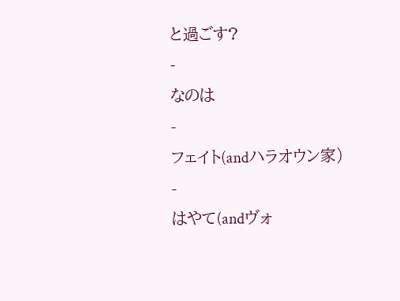と過ごす?
-
なのは
-
フェイト(andハラオウン家)
-
はやて(andヴォ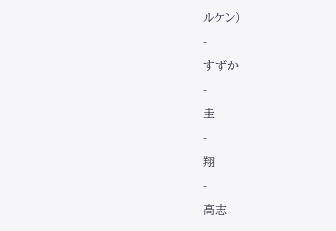ルケン)
-
すずか
-
圭
-
翔
-
高志